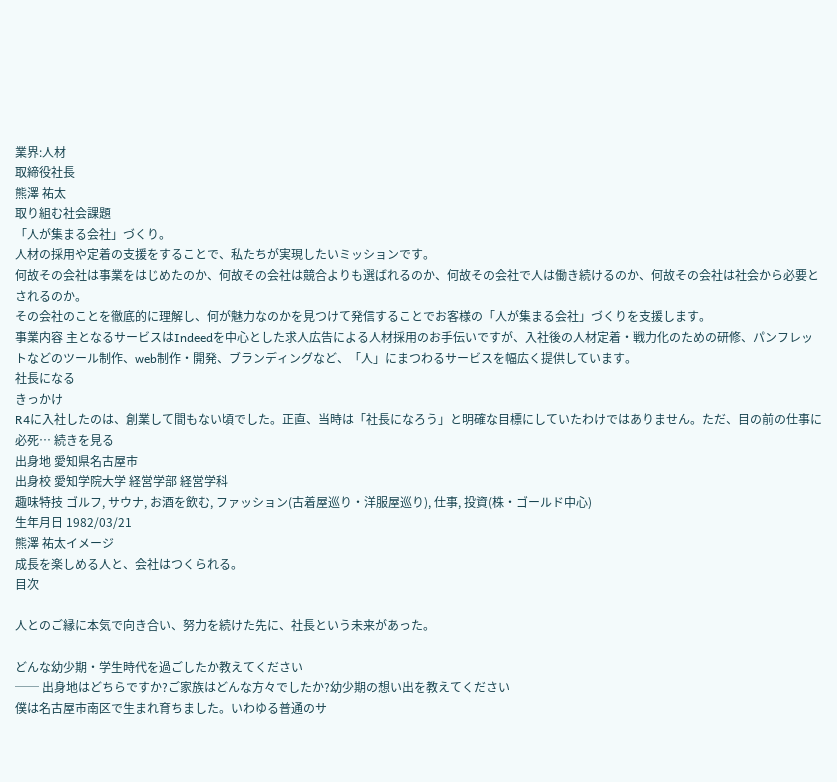業界:人材
取締役社長
熊澤 祐太
取り組む社会課題
「人が集まる会社」づくり。
人材の採用や定着の支援をすることで、私たちが実現したいミッションです。
何故その会社は事業をはじめたのか、何故その会社は競合よりも選ばれるのか、何故その会社で人は働き続けるのか、何故その会社は社会から必要とされるのか。
その会社のことを徹底的に理解し、何が魅力なのかを見つけて発信することでお客様の「人が集まる会社」づくりを支援します。
事業内容 主となるサービスはIndeedを中心とした求人広告による人材採用のお手伝いですが、入社後の人材定着・戦力化のための研修、パンフレットなどのツール制作、web制作・開発、ブランディングなど、「人」にまつわるサービスを幅広く提供しています。
社長になる
きっかけ
R4に入社したのは、創業して間もない頃でした。正直、当時は「社長になろう」と明確な目標にしていたわけではありません。ただ、目の前の仕事に必死… 続きを見る
出身地 愛知県名古屋市
出身校 愛知学院大学 経営学部 経営学科
趣味特技 ゴルフ, サウナ, お酒を飲む, ファッション(古着屋巡り・洋服屋巡り), 仕事, 投資(株・ゴールド中心)
生年月日 1982/03/21
熊澤 祐太イメージ
成長を楽しめる人と、会社はつくられる。
目次

人とのご縁に本気で向き合い、努力を続けた先に、社長という未来があった。

どんな幼少期・学生時代を過ごしたか教えてください
── 出身地はどちらですか?ご家族はどんな方々でしたか?幼少期の想い出を教えてください
僕は名古屋市南区で生まれ育ちました。いわゆる普通のサ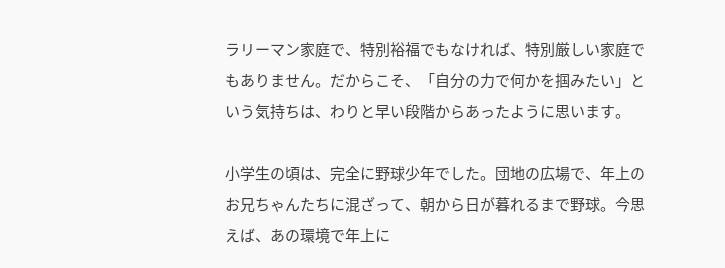ラリーマン家庭で、特別裕福でもなければ、特別厳しい家庭でもありません。だからこそ、「自分の力で何かを掴みたい」という気持ちは、わりと早い段階からあったように思います。

小学生の頃は、完全に野球少年でした。団地の広場で、年上のお兄ちゃんたちに混ざって、朝から日が暮れるまで野球。今思えば、あの環境で年上に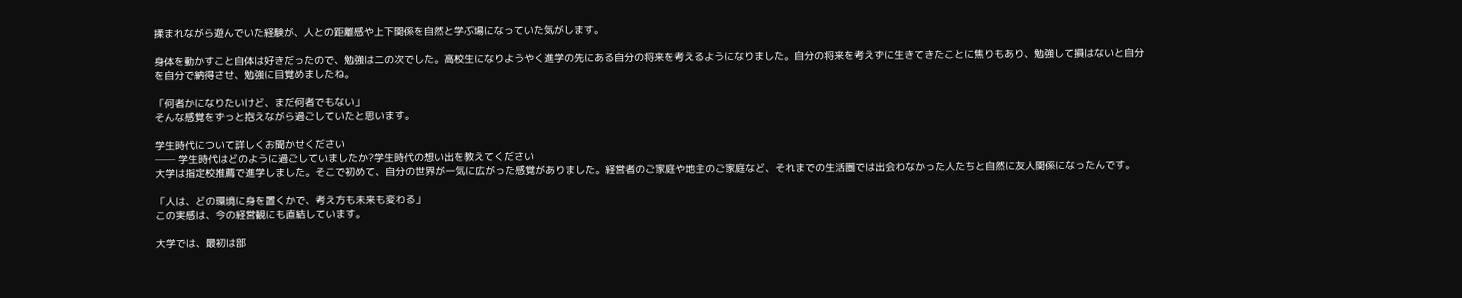揉まれながら遊んでいた経験が、人との距離感や上下関係を自然と学ぶ場になっていた気がします。

身体を動かすこと自体は好きだったので、勉強は二の次でした。高校生になりようやく進学の先にある自分の将来を考えるようになりました。自分の将来を考えずに生きてきたことに焦りもあり、勉強して損はないと自分を自分で納得させ、勉強に目覚めましたね。

「何者かになりたいけど、まだ何者でもない」
そんな感覚をずっと抱えながら過ごしていたと思います。

学生時代について詳しくお聞かせください
── 学生時代はどのように過ごしていましたか?学生時代の想い出を教えてください
大学は指定校推薦で進学しました。そこで初めて、自分の世界が一気に広がった感覚がありました。経営者のご家庭や地主のご家庭など、それまでの生活圏では出会わなかった人たちと自然に友人関係になったんです。

「人は、どの環境に身を置くかで、考え方も未来も変わる」
この実感は、今の経営観にも直結しています。

大学では、最初は部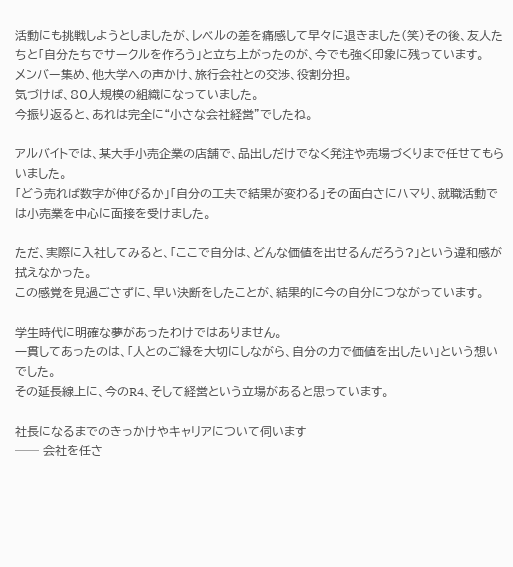活動にも挑戦しようとしましたが、レベルの差を痛感して早々に退きました(笑)その後、友人たちと「自分たちでサークルを作ろう」と立ち上がったのが、今でも強く印象に残っています。
メンバー集め、他大学への声かけ、旅行会社との交渉、役割分担。
気づけば、80人規模の組織になっていました。
今振り返ると、あれは完全に“小さな会社経営”でしたね。

アルバイトでは、某大手小売企業の店舗で、品出しだけでなく発注や売場づくりまで任せてもらいました。
「どう売れば数字が伸びるか」「自分の工夫で結果が変わる」その面白さにハマり、就職活動では小売業を中心に面接を受けました。

ただ、実際に入社してみると、「ここで自分は、どんな価値を出せるんだろう?」という違和感が拭えなかった。
この感覚を見過ごさずに、早い決断をしたことが、結果的に今の自分につながっています。

学生時代に明確な夢があったわけではありません。
一貫してあったのは、「人とのご縁を大切にしながら、自分の力で価値を出したい」という想いでした。
その延長線上に、今のR4、そして経営という立場があると思っています。

社長になるまでのきっかけやキャリアについて伺います
── 会社を任さ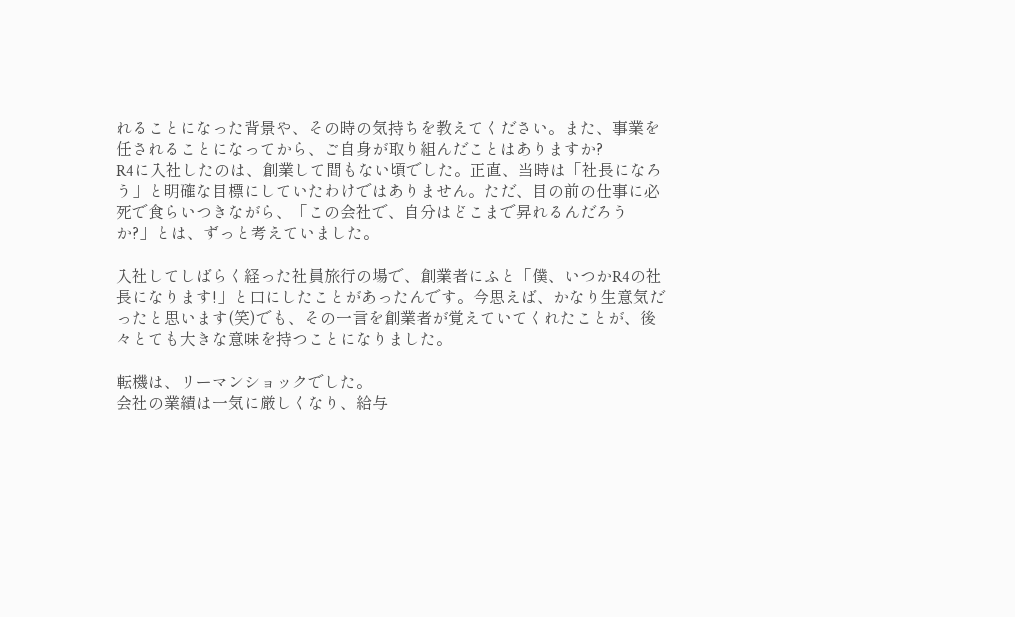れることになった背景や、その時の気持ちを教えてください。また、事業を任されることになってから、ご自身が取り組んだことはありますか?
R4に入社したのは、創業して間もない頃でした。正直、当時は「社長になろう」と明確な目標にしていたわけではありません。ただ、目の前の仕事に必死で食らいつきながら、「この会社で、自分はどこまで昇れるんだろうか?」とは、ずっと考えていました。

入社してしばらく経った社員旅行の場で、創業者にふと「僕、いつかR4の社長になります!」と口にしたことがあったんです。今思えば、かなり生意気だったと思います(笑)でも、その一言を創業者が覚えていてくれたことが、後々とても大きな意味を持つことになりました。

転機は、リーマンショックでした。
会社の業績は一気に厳しくなり、給与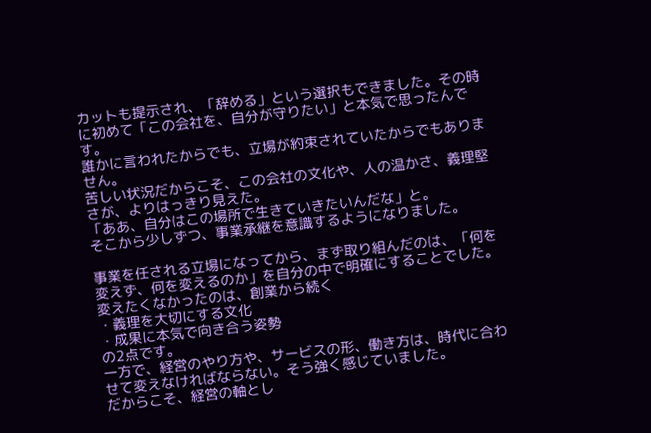カットも提示され、「辞める」という選択もできました。その時に初めて「この会社を、自分が守りたい」と本気で思ったんです。
誰かに言われたからでも、立場が約束されていたからでもありません。
苦しい状況だからこそ、この会社の文化や、人の温かさ、義理堅さが、よりはっきり見えた。
「ああ、自分はこの場所で生きていきたいんだな」と。
そこから少しずつ、事業承継を意識するようになりました。

事業を任される立場になってから、まず取り組んだのは、「何を変えず、何を変えるのか」を自分の中で明確にすることでした。
変えたくなかったのは、創業から続く
・義理を大切にする文化
・成果に本気で向き合う姿勢
の2点です。
一方で、経営のやり方や、サービスの形、働き方は、時代に合わせて変えなければならない。そう強く感じていました。
だからこそ、経営の軸とし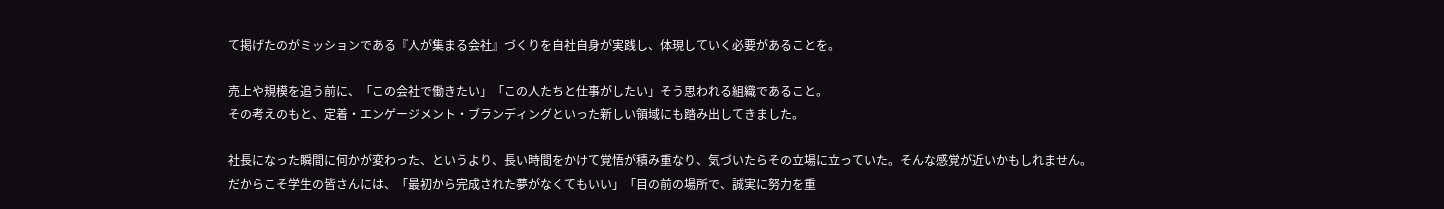て掲げたのがミッションである『人が集まる会社』づくりを自社自身が実践し、体現していく必要があることを。

売上や規模を追う前に、「この会社で働きたい」「この人たちと仕事がしたい」そう思われる組織であること。
その考えのもと、定着・エンゲージメント・ブランディングといった新しい領域にも踏み出してきました。

社長になった瞬間に何かが変わった、というより、長い時間をかけて覚悟が積み重なり、気づいたらその立場に立っていた。そんな感覚が近いかもしれません。
だからこそ学生の皆さんには、「最初から完成された夢がなくてもいい」「目の前の場所で、誠実に努力を重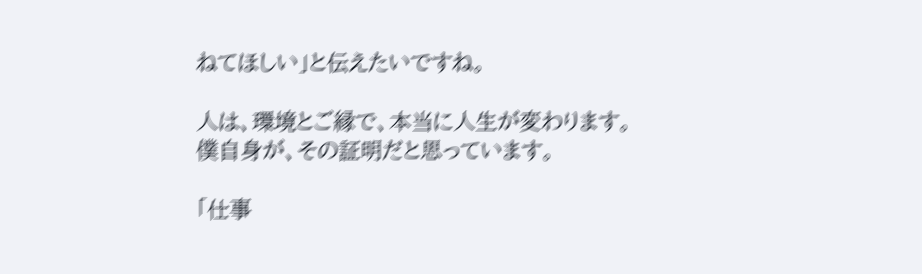ねてほしい」と伝えたいですね。

人は、環境とご縁で、本当に人生が変わります。
僕自身が、その証明だと思っています。

「仕事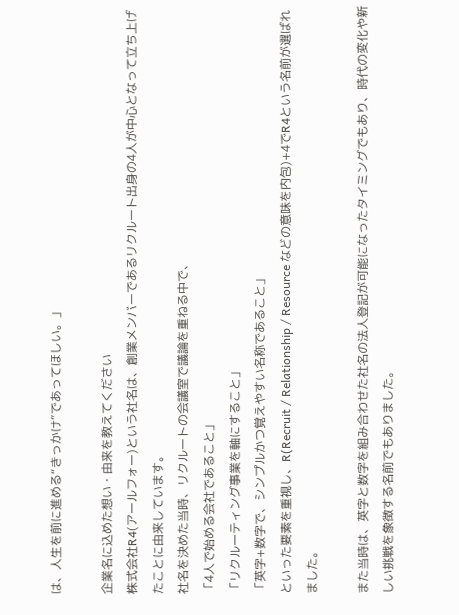は、人生を前に進める“きっかけ”であってほしい。」

企業名に込めた想い・由来を教えてください
株式会社R4(アールフォー)という社名は、創業メンバーであるリクルート出身の4人が中心となって立ち上げたことに由来しています。
社名を決めた当時、リクルートの会議室で議論を重ねる中で、
「4人で始める会社であること」
「リクルーティング事業を軸にすること」
「英字+数字で、シンプルかつ覚えやすい名称であること」
といった要素を重視し、R(Recruit / Relationship / Resource などの意味を内包)+4でR4という名前が選ばれました。

また当時は、英字と数字を組み合わせた社名の法人登記が可能になったタイミングでもあり、時代の変化や新しい挑戦を象徴する名前でもありました。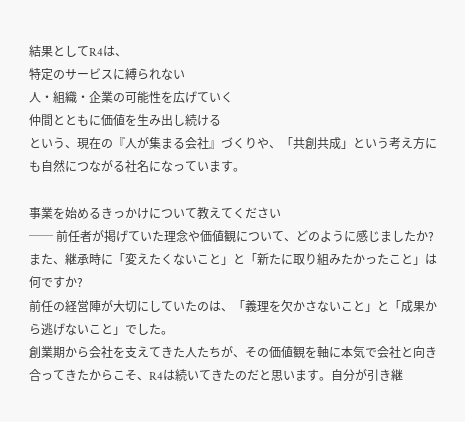結果としてR4は、
特定のサービスに縛られない
人・組織・企業の可能性を広げていく
仲間とともに価値を生み出し続ける
という、現在の『人が集まる会社』づくりや、「共創共成」という考え方にも自然につながる社名になっています。

事業を始めるきっかけについて教えてください
── 前任者が掲げていた理念や価値観について、どのように感じましたか?また、継承時に「変えたくないこと」と「新たに取り組みたかったこと」は何ですか?
前任の経営陣が大切にしていたのは、「義理を欠かさないこと」と「成果から逃げないこと」でした。
創業期から会社を支えてきた人たちが、その価値観を軸に本気で会社と向き合ってきたからこそ、R4は続いてきたのだと思います。自分が引き継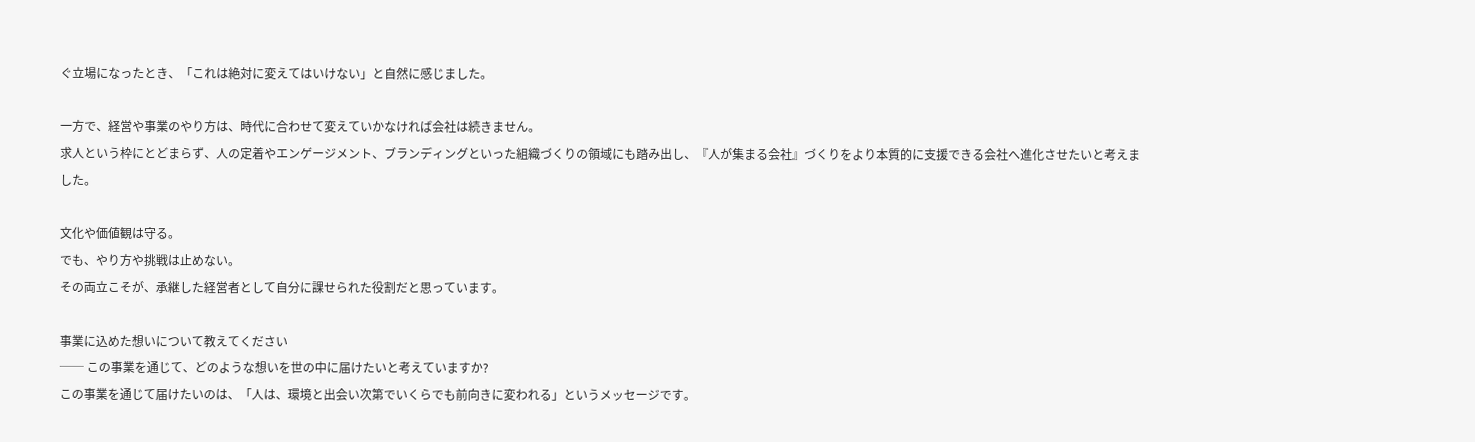ぐ立場になったとき、「これは絶対に変えてはいけない」と自然に感じました。

一方で、経営や事業のやり方は、時代に合わせて変えていかなければ会社は続きません。
求人という枠にとどまらず、人の定着やエンゲージメント、ブランディングといった組織づくりの領域にも踏み出し、『人が集まる会社』づくりをより本質的に支援できる会社へ進化させたいと考えました。

文化や価値観は守る。
でも、やり方や挑戦は止めない。
その両立こそが、承継した経営者として自分に課せられた役割だと思っています。

事業に込めた想いについて教えてください
── この事業を通じて、どのような想いを世の中に届けたいと考えていますか?
この事業を通じて届けたいのは、「人は、環境と出会い次第でいくらでも前向きに変われる」というメッセージです。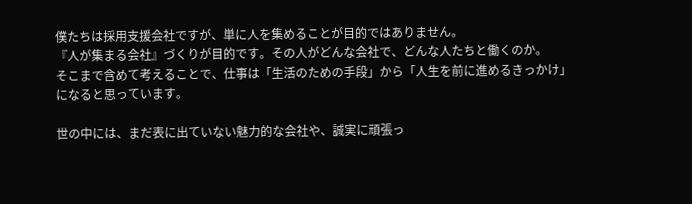僕たちは採用支援会社ですが、単に人を集めることが目的ではありません。
『人が集まる会社』づくりが目的です。その人がどんな会社で、どんな人たちと働くのか。
そこまで含めて考えることで、仕事は「生活のための手段」から「人生を前に進めるきっかけ」になると思っています。

世の中には、まだ表に出ていない魅力的な会社や、誠実に頑張っ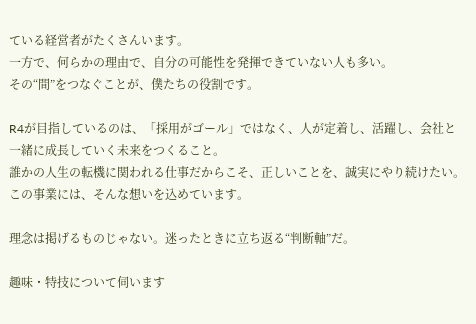ている経営者がたくさんいます。
一方で、何らかの理由で、自分の可能性を発揮できていない人も多い。
その“間”をつなぐことが、僕たちの役割です。

R4が目指しているのは、「採用がゴール」ではなく、人が定着し、活躍し、会社と一緒に成長していく未来をつくること。
誰かの人生の転機に関われる仕事だからこそ、正しいことを、誠実にやり続けたい。
この事業には、そんな想いを込めています。

理念は掲げるものじゃない。迷ったときに立ち返る“判断軸”だ。

趣味・特技について伺います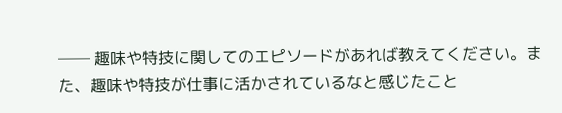── 趣味や特技に関してのエピソードがあれば教えてください。また、趣味や特技が仕事に活かされているなと感じたこと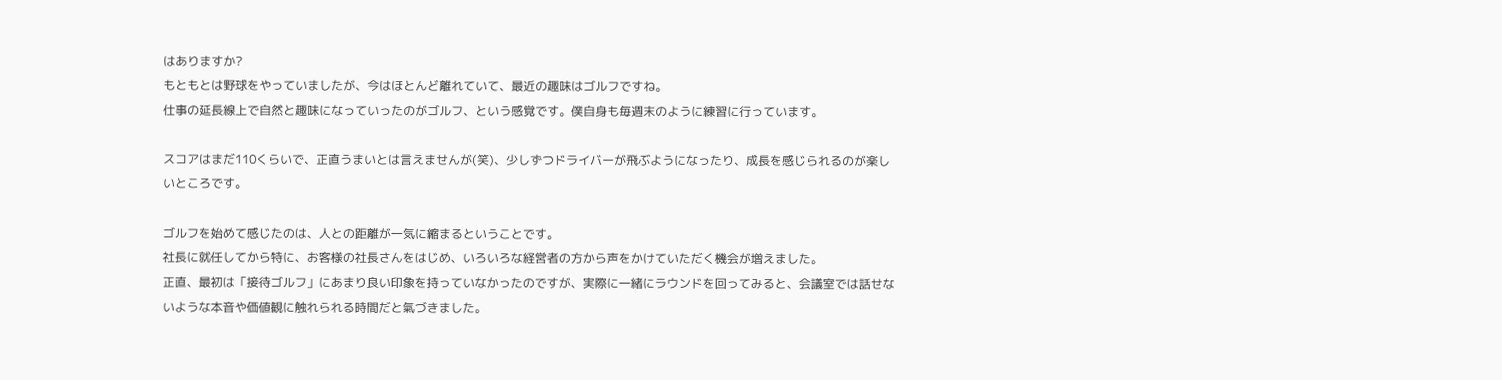はありますか?
もともとは野球をやっていましたが、今はほとんど離れていて、最近の趣味はゴルフですね。
仕事の延長線上で自然と趣味になっていったのがゴルフ、という感覚です。僕自身も毎週末のように練習に行っています。

スコアはまだ110くらいで、正直うまいとは言えませんが(笑)、少しずつドライバーが飛ぶようになったり、成長を感じられるのが楽しいところです。

ゴルフを始めて感じたのは、人との距離が一気に縮まるということです。
社長に就任してから特に、お客様の社長さんをはじめ、いろいろな経営者の方から声をかけていただく機会が増えました。
正直、最初は「接待ゴルフ」にあまり良い印象を持っていなかったのですが、実際に一緒にラウンドを回ってみると、会議室では話せないような本音や価値観に触れられる時間だと氣づきました。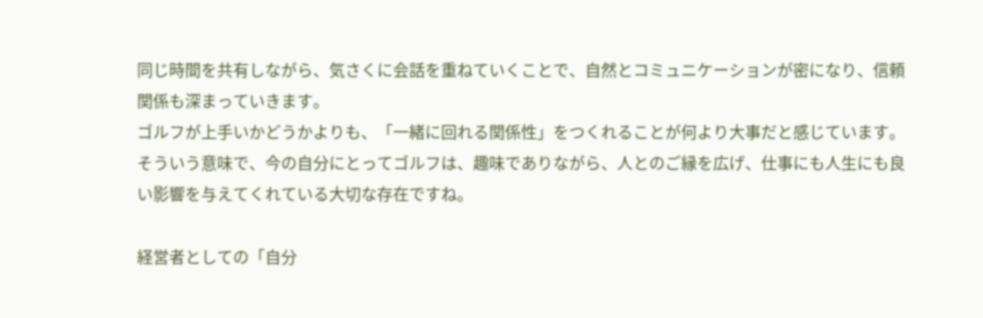同じ時間を共有しながら、気さくに会話を重ねていくことで、自然とコミュニケーションが密になり、信頼関係も深まっていきます。
ゴルフが上手いかどうかよりも、「一緒に回れる関係性」をつくれることが何より大事だと感じています。
そういう意味で、今の自分にとってゴルフは、趣味でありながら、人とのご縁を広げ、仕事にも人生にも良い影響を与えてくれている大切な存在ですね。

経営者としての「自分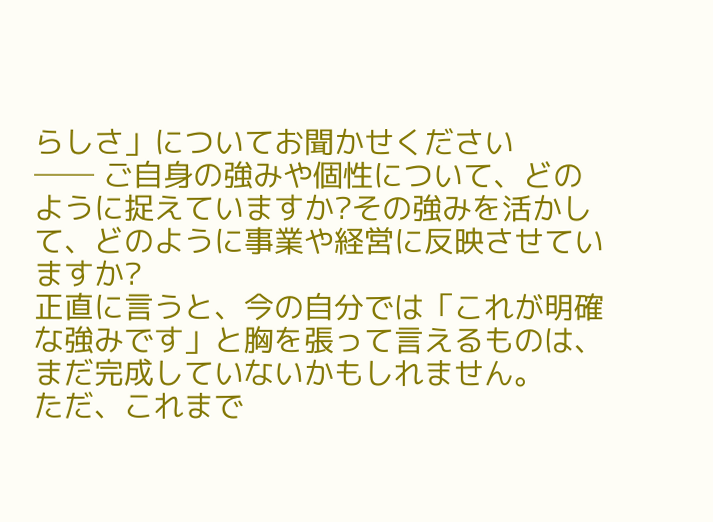らしさ」についてお聞かせください
── ご自身の強みや個性について、どのように捉えていますか?その強みを活かして、どのように事業や経営に反映させていますか?
正直に言うと、今の自分では「これが明確な強みです」と胸を張って言えるものは、まだ完成していないかもしれません。
ただ、これまで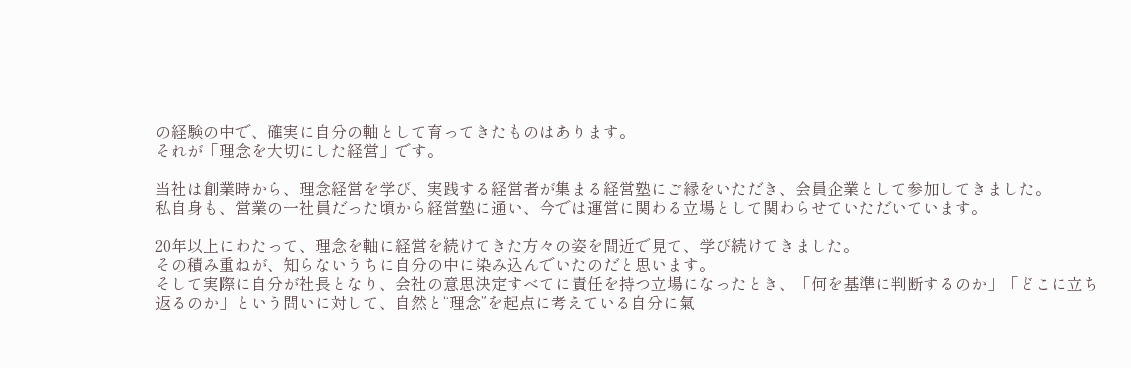の経験の中で、確実に自分の軸として育ってきたものはあります。
それが「理念を大切にした経営」です。

当社は創業時から、理念経営を学び、実践する経営者が集まる経営塾にご縁をいただき、会員企業として参加してきました。
私自身も、営業の一社員だった頃から経営塾に通い、今では運営に関わる立場として関わらせていただいています。

20年以上にわたって、理念を軸に経営を続けてきた方々の姿を間近で見て、学び続けてきました。
その積み重ねが、知らないうちに自分の中に染み込んでいたのだと思います。
そして実際に自分が社長となり、会社の意思決定すべてに責任を持つ立場になったとき、「何を基準に判断するのか」「どこに立ち返るのか」という問いに対して、自然と“理念”を起点に考えている自分に氣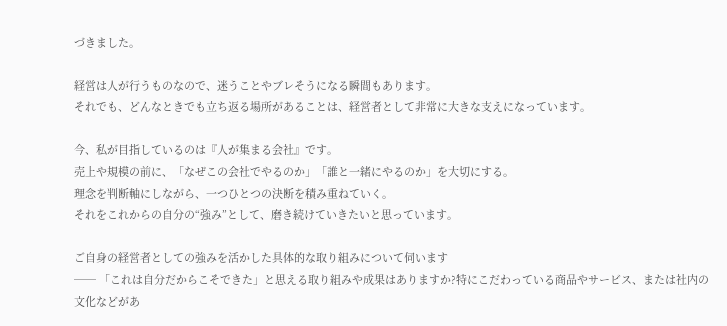づきました。

経営は人が行うものなので、迷うことやブレそうになる瞬間もあります。
それでも、どんなときでも立ち返る場所があることは、経営者として非常に大きな支えになっています。

今、私が目指しているのは『人が集まる会社』です。
売上や規模の前に、「なぜこの会社でやるのか」「誰と一緒にやるのか」を大切にする。
理念を判断軸にしながら、一つひとつの決断を積み重ねていく。
それをこれからの自分の“強み”として、磨き続けていきたいと思っています。

ご自身の経営者としての強みを活かした具体的な取り組みについて伺います
── 「これは自分だからこそできた」と思える取り組みや成果はありますか?特にこだわっている商品やサービス、または社内の文化などがあ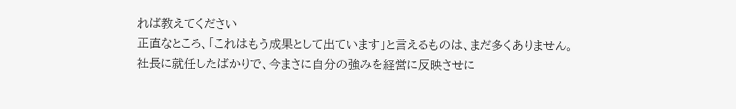れば教えてください
正直なところ、「これはもう成果として出ています」と言えるものは、まだ多くありません。
社長に就任したばかりで、今まさに自分の強みを経営に反映させに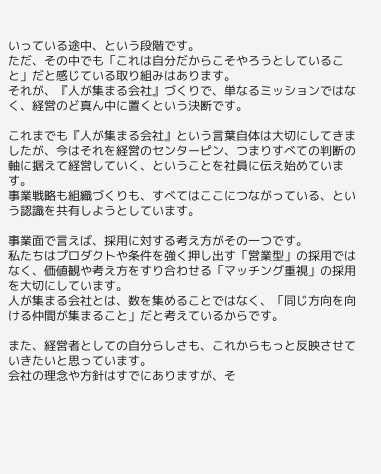いっている途中、という段階です。
ただ、その中でも「これは自分だからこそやろうとしていること」だと感じている取り組みはあります。
それが、『人が集まる会社』づくりで、単なるミッションではなく、経営のど真ん中に置くという決断です。

これまでも『人が集まる会社』という言葉自体は大切にしてきましたが、今はそれを経営のセンターピン、つまりすべての判断の軸に据えて経営していく、ということを社員に伝え始めています。
事業戦略も組織づくりも、すべてはここにつながっている、という認識を共有しようとしています。

事業面で言えば、採用に対する考え方がその一つです。
私たちはプロダクトや条件を強く押し出す「営業型」の採用ではなく、価値観や考え方をすり合わせる「マッチング重視」の採用を大切にしています。
人が集まる会社とは、数を集めることではなく、「同じ方向を向ける仲間が集まること」だと考えているからです。

また、経営者としての自分らしさも、これからもっと反映させていきたいと思っています。
会社の理念や方針はすでにありますが、そ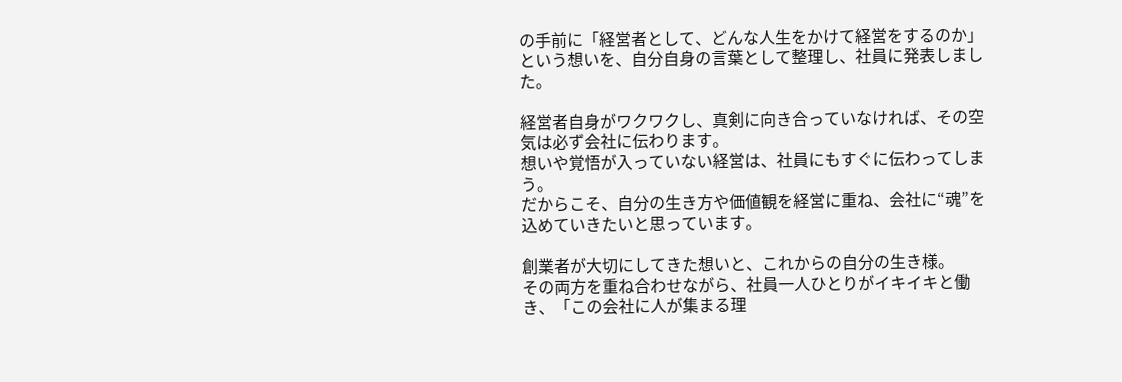の手前に「経営者として、どんな人生をかけて経営をするのか」という想いを、自分自身の言葉として整理し、社員に発表しました。

経営者自身がワクワクし、真剣に向き合っていなければ、その空気は必ず会社に伝わります。
想いや覚悟が入っていない経営は、社員にもすぐに伝わってしまう。
だからこそ、自分の生き方や価値観を経営に重ね、会社に“魂”を込めていきたいと思っています。

創業者が大切にしてきた想いと、これからの自分の生き様。
その両方を重ね合わせながら、社員一人ひとりがイキイキと働き、「この会社に人が集まる理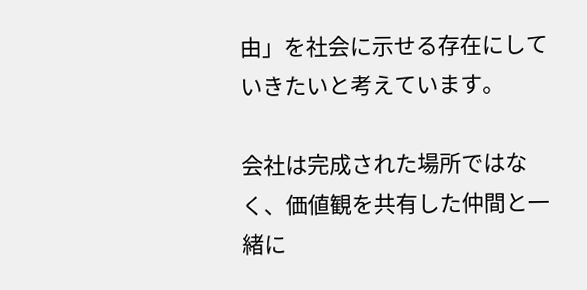由」を社会に示せる存在にしていきたいと考えています。

会社は完成された場所ではなく、価値観を共有した仲間と一緒に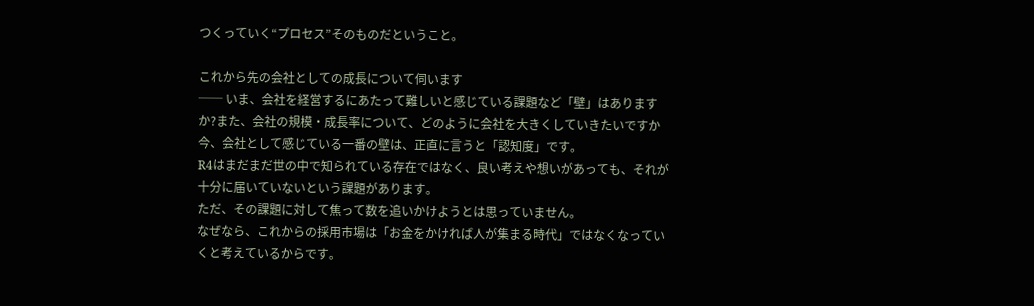つくっていく“プロセス”そのものだということ。

これから先の会社としての成長について伺います
── いま、会社を経営するにあたって難しいと感じている課題など「壁」はありますか?また、会社の規模・成長率について、どのように会社を大きくしていきたいですか
今、会社として感じている一番の壁は、正直に言うと「認知度」です。
R4はまだまだ世の中で知られている存在ではなく、良い考えや想いがあっても、それが十分に届いていないという課題があります。
ただ、その課題に対して焦って数を追いかけようとは思っていません。
なぜなら、これからの採用市場は「お金をかければ人が集まる時代」ではなくなっていくと考えているからです。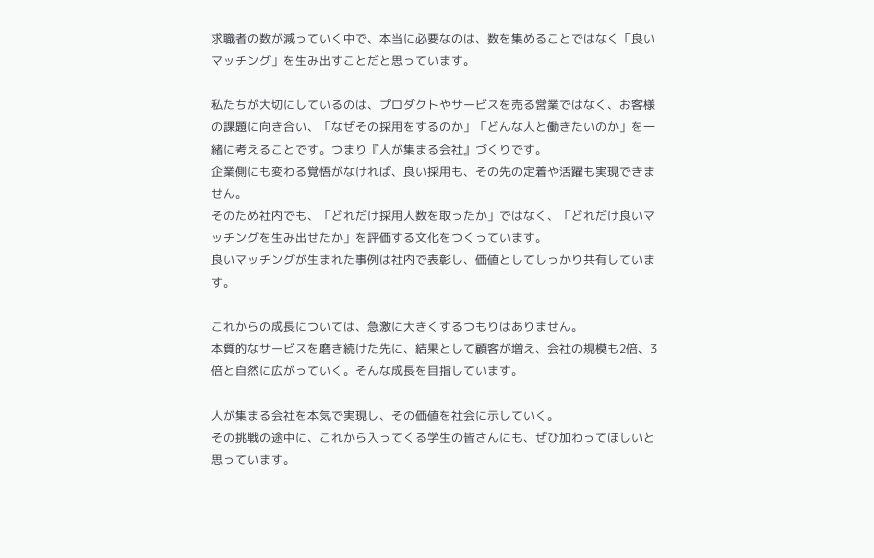求職者の数が減っていく中で、本当に必要なのは、数を集めることではなく「良いマッチング」を生み出すことだと思っています。

私たちが大切にしているのは、プロダクトやサービスを売る営業ではなく、お客様の課題に向き合い、「なぜその採用をするのか」「どんな人と働きたいのか」を一緒に考えることです。つまり『人が集まる会社』づくりです。
企業側にも変わる覚悟がなければ、良い採用も、その先の定着や活躍も実現できません。
そのため社内でも、「どれだけ採用人数を取ったか」ではなく、「どれだけ良いマッチングを生み出せたか」を評価する文化をつくっています。
良いマッチングが生まれた事例は社内で表彰し、価値としてしっかり共有しています。

これからの成長については、急激に大きくするつもりはありません。
本質的なサービスを磨き続けた先に、結果として顧客が増え、会社の規模も2倍、3倍と自然に広がっていく。そんな成長を目指しています。

人が集まる会社を本気で実現し、その価値を社会に示していく。
その挑戦の途中に、これから入ってくる学生の皆さんにも、ぜひ加わってほしいと思っています。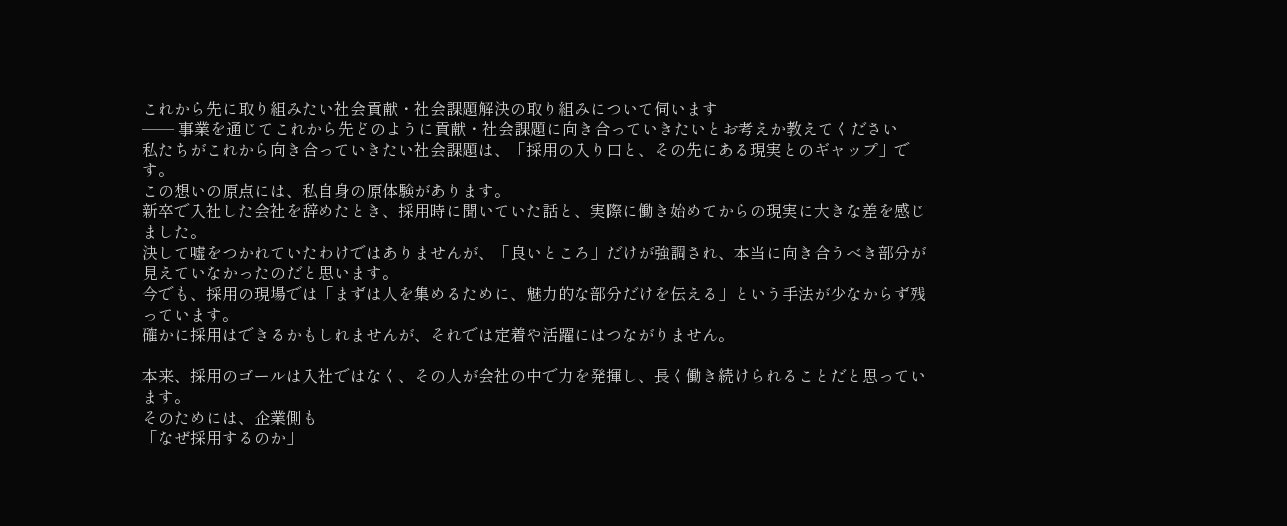これから先に取り組みたい社会貢献・社会課題解決の取り組みについて伺います
── 事業を通じてこれから先どのように貢献・社会課題に向き合っていきたいとお考えか教えてください
私たちがこれから向き合っていきたい社会課題は、「採用の入り口と、その先にある現実とのギャップ」です。
この想いの原点には、私自身の原体験があります。
新卒で入社した会社を辞めたとき、採用時に聞いていた話と、実際に働き始めてからの現実に大きな差を感じました。
決して嘘をつかれていたわけではありませんが、「良いところ」だけが強調され、本当に向き合うべき部分が見えていなかったのだと思います。
今でも、採用の現場では「まずは人を集めるために、魅力的な部分だけを伝える」という手法が少なからず残っています。
確かに採用はできるかもしれませんが、それでは定着や活躍にはつながりません。

本来、採用のゴールは入社ではなく、その人が会社の中で力を発揮し、長く働き続けられることだと思っています。
そのためには、企業側も
「なぜ採用するのか」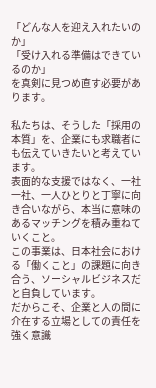「どんな人を迎え入れたいのか」
「受け入れる準備はできているのか」
を真剣に見つめ直す必要があります。

私たちは、そうした「採用の本質」を、企業にも求職者にも伝えていきたいと考えています。
表面的な支援ではなく、一社一社、一人ひとりと丁寧に向き合いながら、本当に意味のあるマッチングを積み重ねていくこと。
この事業は、日本社会における「働くこと」の課題に向き合う、ソーシャルビジネスだと自負しています。
だからこそ、企業と人の間に介在する立場としての責任を強く意識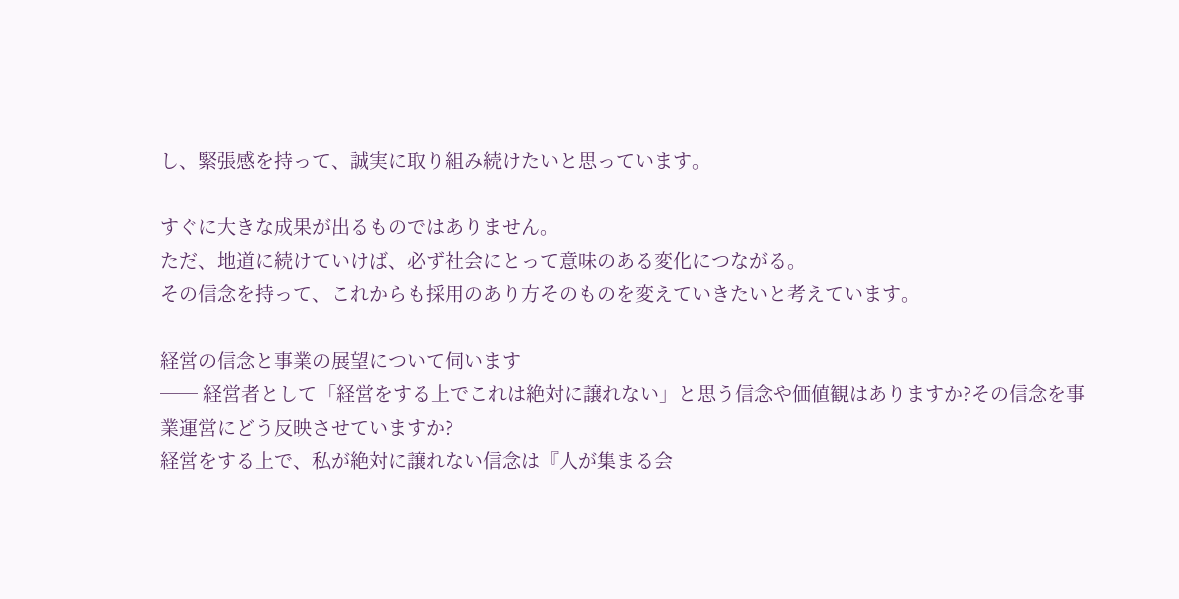し、緊張感を持って、誠実に取り組み続けたいと思っています。

すぐに大きな成果が出るものではありません。
ただ、地道に続けていけば、必ず社会にとって意味のある変化につながる。
その信念を持って、これからも採用のあり方そのものを変えていきたいと考えています。

経営の信念と事業の展望について伺います
── 経営者として「経営をする上でこれは絶対に譲れない」と思う信念や価値観はありますか?その信念を事業運営にどう反映させていますか?
経営をする上で、私が絶対に譲れない信念は『人が集まる会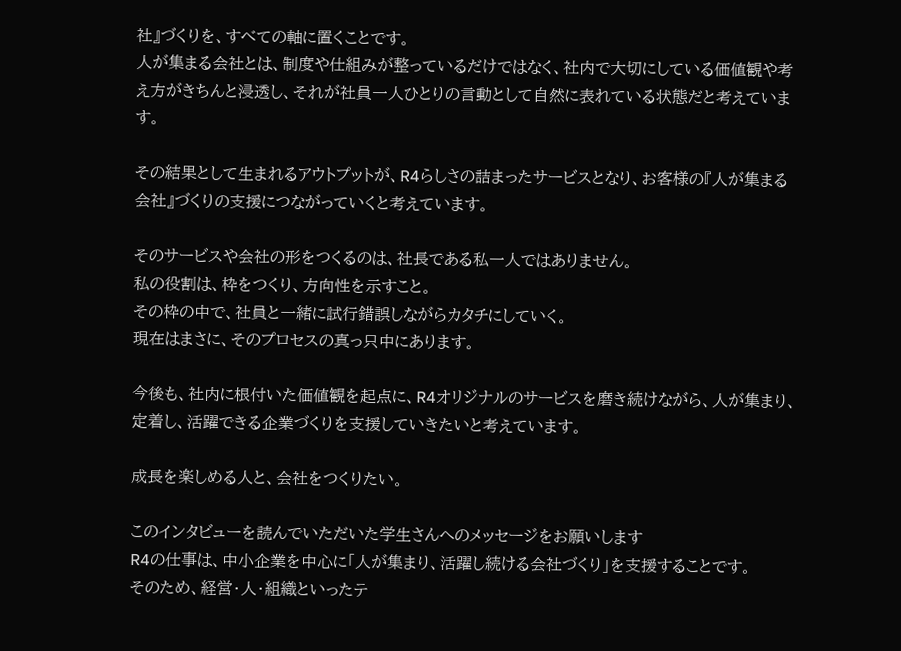社』づくりを、すべての軸に置くことです。
人が集まる会社とは、制度や仕組みが整っているだけではなく、社内で大切にしている価値観や考え方がきちんと浸透し、それが社員一人ひとりの言動として自然に表れている状態だと考えています。

その結果として生まれるアウトプットが、R4らしさの詰まったサービスとなり、お客様の『人が集まる会社』づくりの支援につながっていくと考えています。

そのサービスや会社の形をつくるのは、社長である私一人ではありません。
私の役割は、枠をつくり、方向性を示すこと。
その枠の中で、社員と一緒に試行錯誤しながらカタチにしていく。
現在はまさに、そのプロセスの真っ只中にあります。

今後も、社内に根付いた価値観を起点に、R4オリジナルのサービスを磨き続けながら、人が集まり、定着し、活躍できる企業づくりを支援していきたいと考えています。

成長を楽しめる人と、会社をつくりたい。

このインタビューを読んでいただいた学生さんへのメッセージをお願いします
R4の仕事は、中小企業を中心に「人が集まり、活躍し続ける会社づくり」を支援することです。
そのため、経営・人・組織といったテ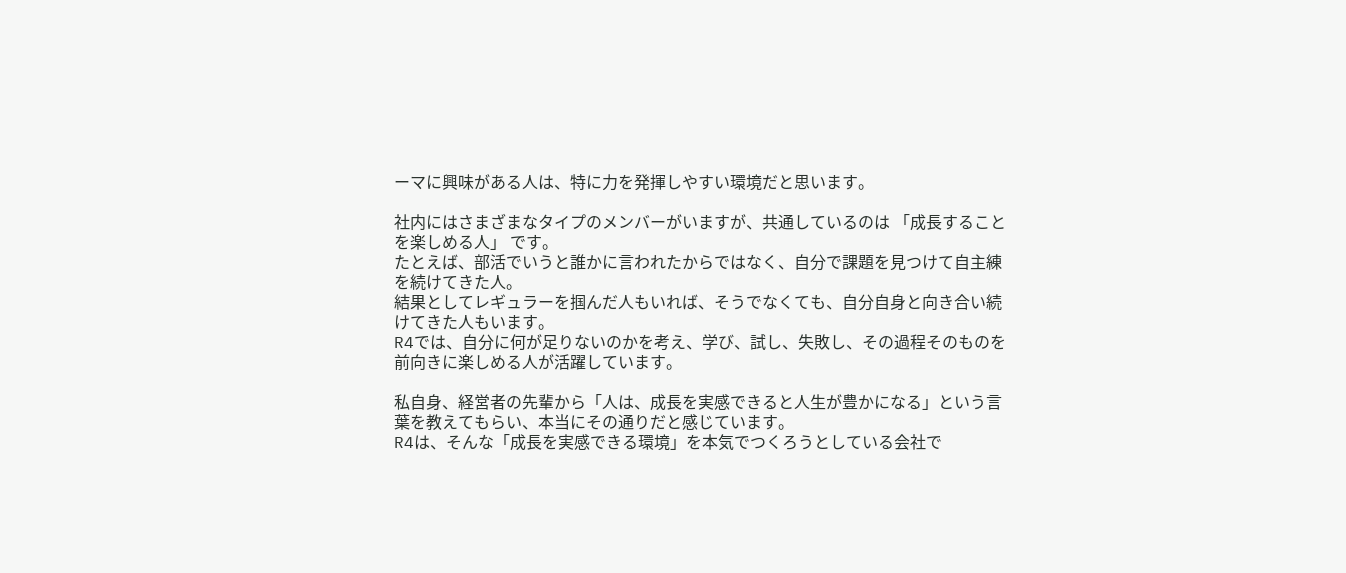ーマに興味がある人は、特に力を発揮しやすい環境だと思います。

社内にはさまざまなタイプのメンバーがいますが、共通しているのは 「成長することを楽しめる人」 です。
たとえば、部活でいうと誰かに言われたからではなく、自分で課題を見つけて自主練を続けてきた人。
結果としてレギュラーを掴んだ人もいれば、そうでなくても、自分自身と向き合い続けてきた人もいます。
R4では、自分に何が足りないのかを考え、学び、試し、失敗し、その過程そのものを前向きに楽しめる人が活躍しています。

私自身、経営者の先輩から「人は、成長を実感できると人生が豊かになる」という言葉を教えてもらい、本当にその通りだと感じています。
R4は、そんな「成長を実感できる環境」を本気でつくろうとしている会社で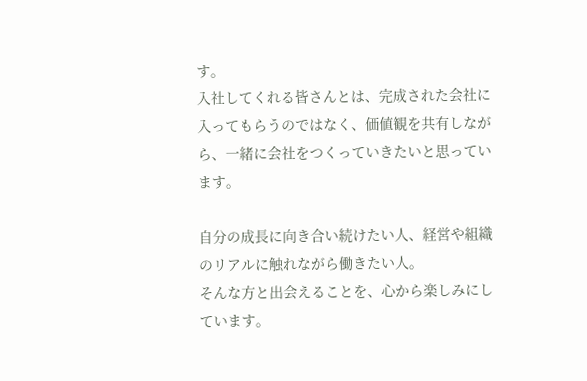す。
入社してくれる皆さんとは、完成された会社に入ってもらうのではなく、価値観を共有しながら、一緒に会社をつくっていきたいと思っています。

自分の成長に向き合い続けたい人、経営や組織のリアルに触れながら働きたい人。
そんな方と出会えることを、心から楽しみにしています。